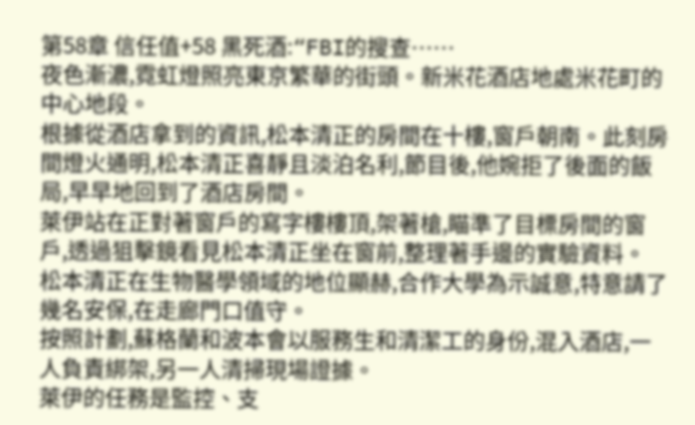第58章 信任值+58 黑死酒:“FBI的搜查……
夜色漸濃,霓虹燈照亮東京繁華的街頭。新米花酒店地處米花町的中心地段。
根據從酒店拿到的資訊,松本清正的房間在十樓,窗戶朝南。此刻房間燈火通明,松本清正喜靜且淡泊名利,節目後,他婉拒了後面的飯局,早早地回到了酒店房間。
萊伊站在正對著窗戶的寫字樓樓頂,架著槍,瞄準了目標房間的窗戶,透過狙擊鏡看見松本清正坐在窗前,整理著手邊的實驗資料。
松本清正在生物醫學領域的地位顯赫,合作大學為示誠意,特意請了幾名安保,在走廊門口值守。
按照計劃,蘇格蘭和波本會以服務生和清潔工的身份,混入酒店,一人負責綁架,另一人清掃現場證據。
萊伊的任務是監控、支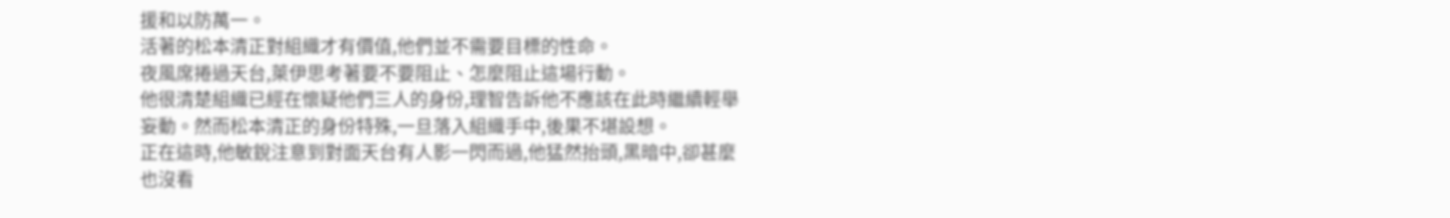援和以防萬一。
活著的松本清正對組織才有價值,他們並不需要目標的性命。
夜風席捲過天台,萊伊思考著要不要阻止、怎麼阻止這場行動。
他很清楚組織已經在懷疑他們三人的身份,理智告訴他不應該在此時繼續輕舉妄動。然而松本清正的身份特殊,一旦落入組織手中,後果不堪設想。
正在這時,他敏銳注意到對面天台有人影一閃而過,他猛然抬頭,黑暗中,卻甚麼也沒看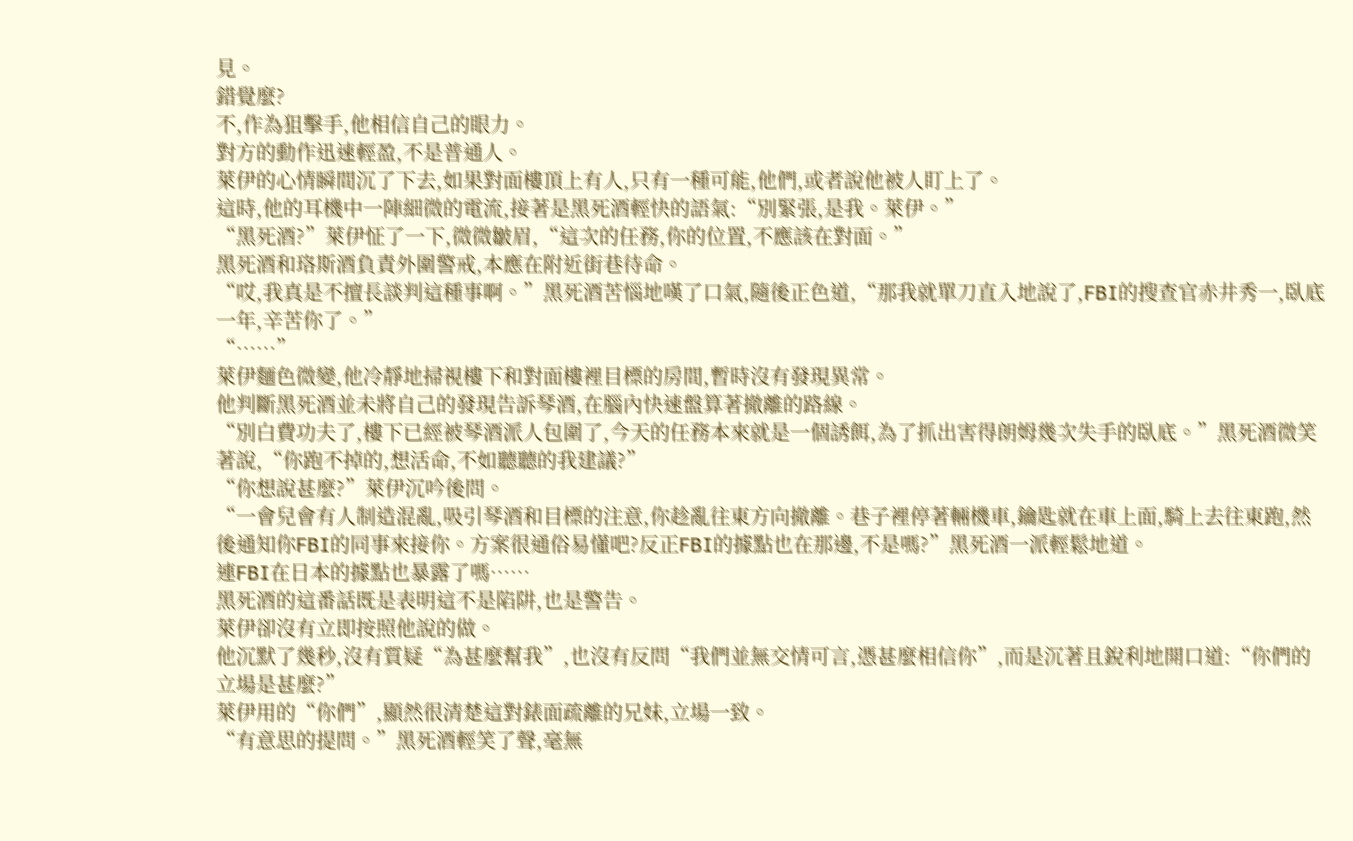見。
錯覺麼?
不,作為狙擊手,他相信自己的眼力。
對方的動作迅速輕盈,不是普通人。
萊伊的心情瞬間沉了下去,如果對面樓頂上有人,只有一種可能,他們,或者說他被人盯上了。
這時,他的耳機中一陣細微的電流,接著是黑死酒輕快的語氣:“別緊張,是我。萊伊。”
“黑死酒?”萊伊怔了一下,微微皺眉,“這次的任務,你的位置,不應該在對面。”
黑死酒和珞斯酒負責外圍警戒,本應在附近街巷待命。
“哎,我真是不擅長談判這種事啊。”黑死酒苦惱地嘆了口氣,隨後正色道,“那我就單刀直入地說了,FBI的搜查官赤井秀一,臥底一年,辛苦你了。”
“……”
萊伊麵色微變,他冷靜地掃視樓下和對面樓裡目標的房間,暫時沒有發現異常。
他判斷黑死酒並未將自己的發現告訴琴酒,在腦內快速盤算著撤離的路線。
“別白費功夫了,樓下已經被琴酒派人包圍了,今天的任務本來就是一個誘餌,為了抓出害得朗姆幾次失手的臥底。”黑死酒微笑著說,“你跑不掉的,想活命,不如聽聽的我建議?”
“你想說甚麼?”萊伊沉吟後問。
“一會兒會有人制造混亂,吸引琴酒和目標的注意,你趁亂往東方向撤離。巷子裡停著輛機車,鑰匙就在車上面,騎上去往東跑,然後通知你FBI的同事來接你。方案很通俗易懂吧?反正FBI的據點也在那邊,不是嗎?”黑死酒一派輕鬆地道。
連FBI在日本的據點也暴露了嗎……
黑死酒的這番話既是表明這不是陷阱,也是警告。
萊伊卻沒有立即按照他說的做。
他沉默了幾秒,沒有質疑“為甚麼幫我”,也沒有反問“我們並無交情可言,憑甚麼相信你”,而是沉著且銳利地開口道:“你們的立場是甚麼?”
萊伊用的“你們”,顯然很清楚這對錶面疏離的兄妹,立場一致。
“有意思的提問。”黑死酒輕笑了聲,毫無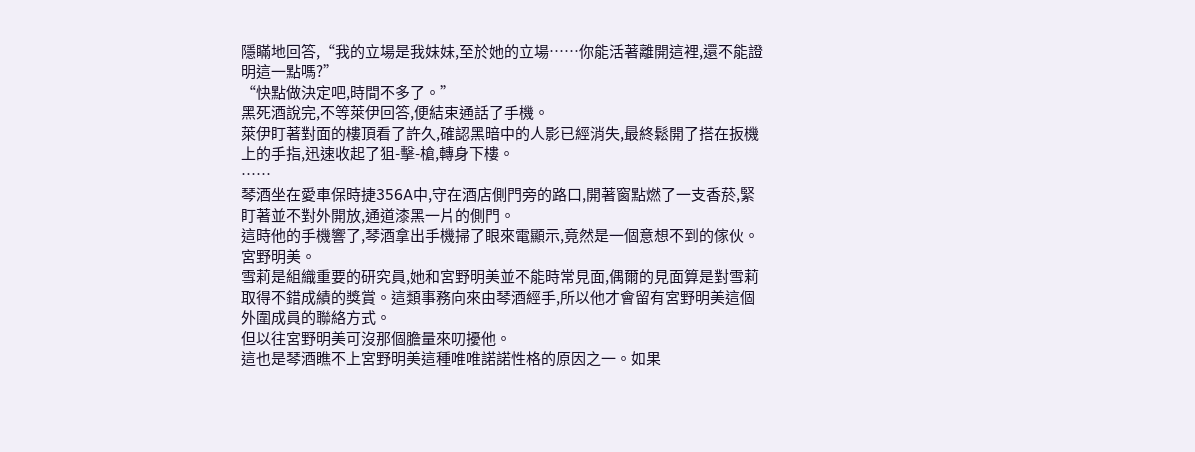隱瞞地回答,“我的立場是我妹妹,至於她的立場……你能活著離開這裡,還不能證明這一點嗎?”
“快點做決定吧,時間不多了。”
黑死酒說完,不等萊伊回答,便結束通話了手機。
萊伊盯著對面的樓頂看了許久,確認黑暗中的人影已經消失,最終鬆開了搭在扳機上的手指,迅速收起了狙-擊-槍,轉身下樓。
……
琴酒坐在愛車保時捷356A中,守在酒店側門旁的路口,開著窗點燃了一支香菸,緊盯著並不對外開放,通道漆黑一片的側門。
這時他的手機響了,琴酒拿出手機掃了眼來電顯示,竟然是一個意想不到的傢伙。
宮野明美。
雪莉是組織重要的研究員,她和宮野明美並不能時常見面,偶爾的見面算是對雪莉取得不錯成績的獎賞。這類事務向來由琴酒經手,所以他才會留有宮野明美這個外圍成員的聯絡方式。
但以往宮野明美可沒那個膽量來叨擾他。
這也是琴酒瞧不上宮野明美這種唯唯諾諾性格的原因之一。如果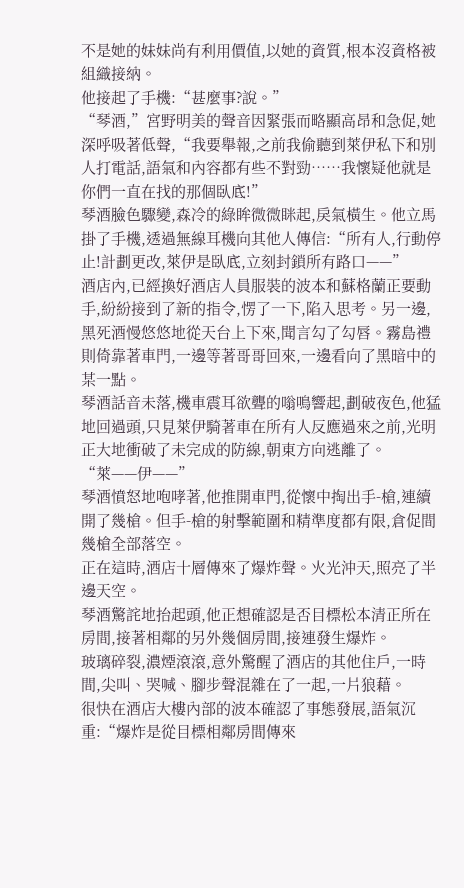不是她的妹妹尚有利用價值,以她的資質,根本沒資格被組織接納。
他接起了手機:“甚麼事?說。”
“琴酒,”宮野明美的聲音因緊張而略顯高昂和急促,她深呼吸著低聲,“我要舉報,之前我偷聽到萊伊私下和別人打電話,語氣和內容都有些不對勁……我懷疑他就是你們一直在找的那個臥底!”
琴酒臉色驟變,森冷的綠眸微微眯起,戾氣橫生。他立馬掛了手機,透過無線耳機向其他人傳信:“所有人,行動停止!計劃更改,萊伊是臥底,立刻封鎖所有路口——”
酒店內,已經換好酒店人員服裝的波本和蘇格蘭正要動手,紛紛接到了新的指令,愣了一下,陷入思考。另一邊,黑死酒慢悠悠地從天台上下來,聞言勾了勾唇。霧島禮則倚靠著車門,一邊等著哥哥回來,一邊看向了黑暗中的某一點。
琴酒話音未落,機車震耳欲聾的嗡鳴響起,劃破夜色,他猛地回過頭,只見萊伊騎著車在所有人反應過來之前,光明正大地衝破了未完成的防線,朝東方向逃離了。
“萊——伊——”
琴酒憤怒地咆哮著,他推開車門,從懷中掏出手-槍,連續開了幾槍。但手-槍的射擊範圍和精準度都有限,倉促間幾槍全部落空。
正在這時,酒店十層傳來了爆炸聲。火光沖天,照亮了半邊天空。
琴酒驚詫地抬起頭,他正想確認是否目標松本清正所在房間,接著相鄰的另外幾個房間,接連發生爆炸。
玻璃碎裂,濃煙滾滾,意外驚醒了酒店的其他住戶,一時間,尖叫、哭喊、腳步聲混雜在了一起,一片狼藉。
很快在酒店大樓內部的波本確認了事態發展,語氣沉重:“爆炸是從目標相鄰房間傳來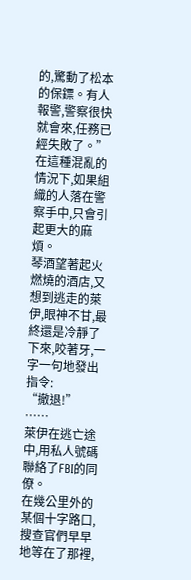的,驚動了松本的保鏢。有人報警,警察很快就會來,任務已經失敗了。”
在這種混亂的情況下,如果組織的人落在警察手中,只會引起更大的麻煩。
琴酒望著起火燃燒的酒店,又想到逃走的萊伊,眼神不甘,最終還是冷靜了下來,咬著牙,一字一句地發出指令:
“撤退!”
……
萊伊在逃亡途中,用私人號碼聯絡了FBI的同僚。
在幾公里外的某個十字路口,搜查官們早早地等在了那裡,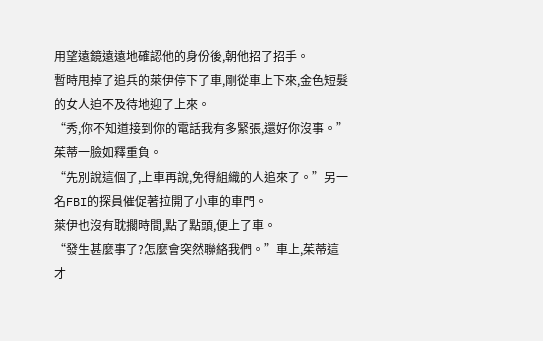用望遠鏡遠遠地確認他的身份後,朝他招了招手。
暫時甩掉了追兵的萊伊停下了車,剛從車上下來,金色短髮的女人迫不及待地迎了上來。
“秀,你不知道接到你的電話我有多緊張,還好你沒事。”茱蒂一臉如釋重負。
“先別說這個了,上車再說,免得組織的人追來了。”另一名FBI的探員催促著拉開了小車的車門。
萊伊也沒有耽擱時間,點了點頭,便上了車。
“發生甚麼事了?怎麼會突然聯絡我們。”車上,茱蒂這才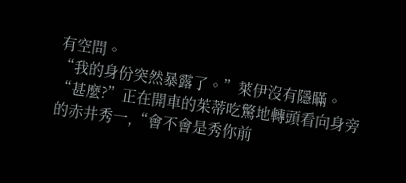有空問。
“我的身份突然暴露了。”萊伊沒有隱瞞。
“甚麼?”正在開車的茱蒂吃驚地轉頭看向身旁的赤井秀一,“會不會是秀你前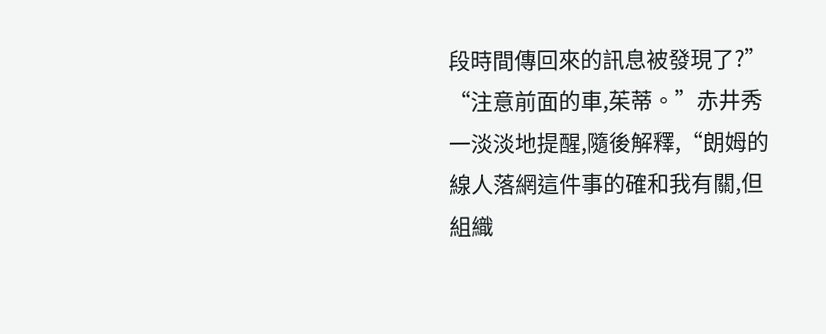段時間傳回來的訊息被發現了?”
“注意前面的車,茱蒂。”赤井秀一淡淡地提醒,隨後解釋,“朗姆的線人落網這件事的確和我有關,但組織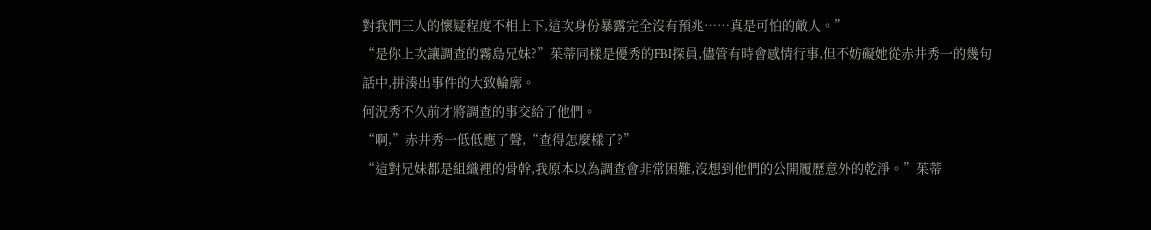對我們三人的懷疑程度不相上下,這次身份暴露完全沒有預兆……真是可怕的敵人。”
“是你上次讓調查的霧島兄妹?”茱蒂同樣是優秀的FBI探員,儘管有時會感情行事,但不妨礙她從赤井秀一的幾句話中,拼湊出事件的大致輪廓。
何況秀不久前才將調查的事交給了他們。
“啊,”赤井秀一低低應了聲,“查得怎麼樣了?”
“這對兄妹都是組織裡的骨幹,我原本以為調查會非常困難,沒想到他們的公開履歷意外的乾淨。”茱蒂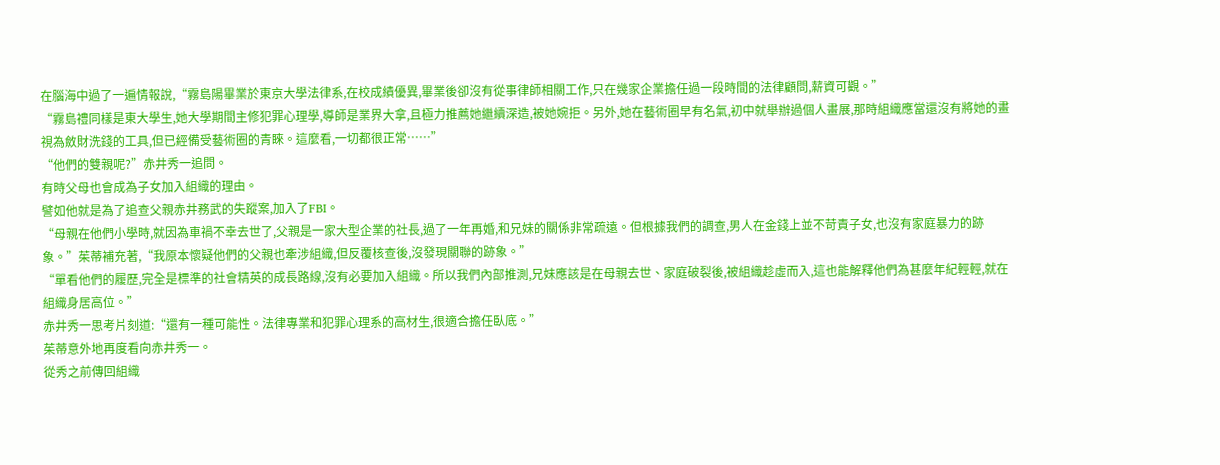在腦海中過了一遍情報說,“霧島陽畢業於東京大學法律系,在校成績優異,畢業後卻沒有從事律師相關工作,只在幾家企業擔任過一段時間的法律顧問,薪資可觀。”
“霧島禮同樣是東大學生,她大學期間主修犯罪心理學,導師是業界大拿,且極力推薦她繼續深造,被她婉拒。另外,她在藝術圈早有名氣,初中就舉辦過個人畫展,那時組織應當還沒有將她的畫視為斂財洗錢的工具,但已經備受藝術圈的青睞。這麼看,一切都很正常……”
“他們的雙親呢?”赤井秀一追問。
有時父母也會成為子女加入組織的理由。
譬如他就是為了追查父親赤井務武的失蹤案,加入了FBI。
“母親在他們小學時,就因為車禍不幸去世了,父親是一家大型企業的社長,過了一年再婚,和兄妹的關係非常疏遠。但根據我們的調查,男人在金錢上並不苛責子女,也沒有家庭暴力的跡象。”茱蒂補充著,“我原本懷疑他們的父親也牽涉組織,但反覆核查後,沒發現關聯的跡象。”
“單看他們的履歷,完全是標準的社會精英的成長路線,沒有必要加入組織。所以我們內部推測,兄妹應該是在母親去世、家庭破裂後,被組織趁虛而入,這也能解釋他們為甚麼年紀輕輕,就在組織身居高位。”
赤井秀一思考片刻道:“還有一種可能性。法律專業和犯罪心理系的高材生,很適合擔任臥底。”
茱蒂意外地再度看向赤井秀一。
從秀之前傳回組織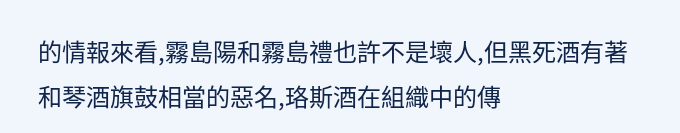的情報來看,霧島陽和霧島禮也許不是壞人,但黑死酒有著和琴酒旗鼓相當的惡名,珞斯酒在組織中的傳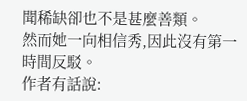聞稀缺卻也不是甚麼善類。
然而她一向相信秀,因此沒有第一時間反駁。
作者有話說: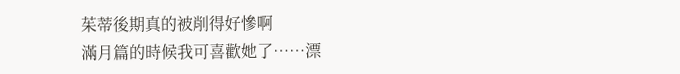茱蒂後期真的被削得好慘啊
滿月篇的時候我可喜歡她了……漂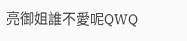亮御姐誰不愛呢QWQ